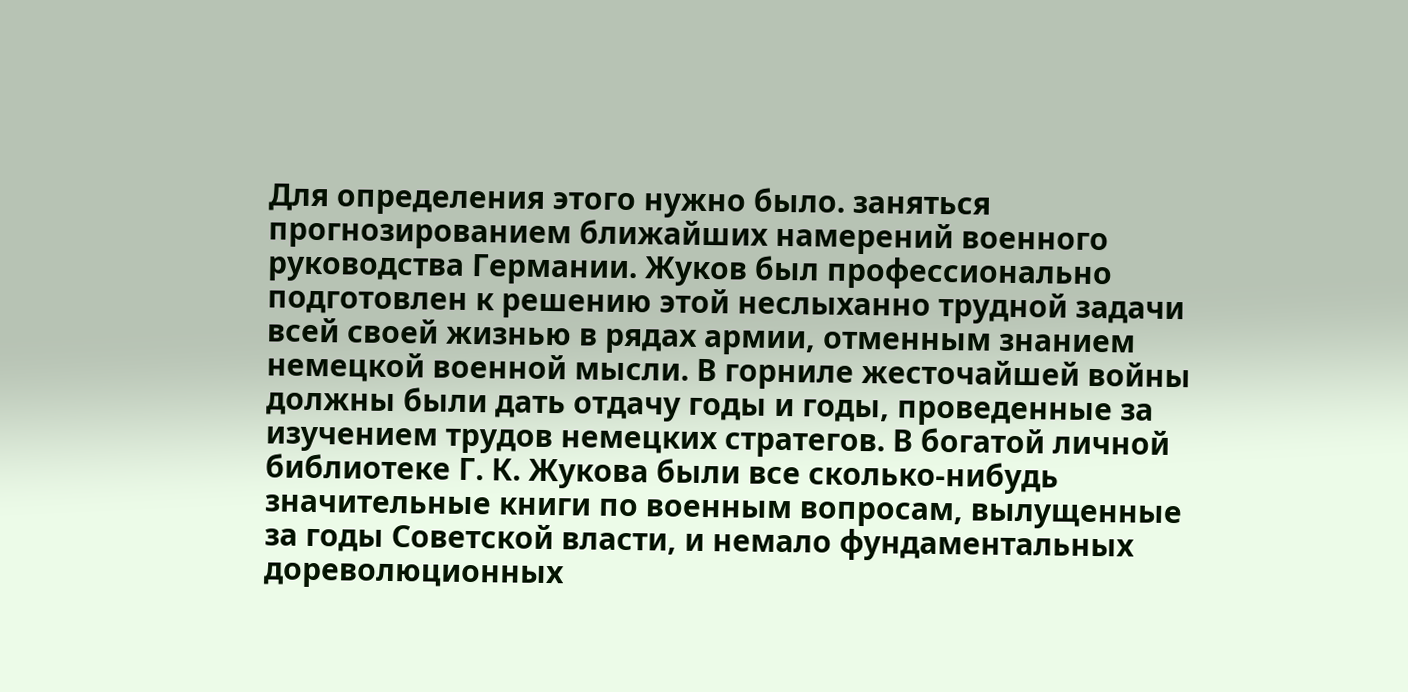Для определения этого нужно было. заняться прогнозированием ближайших намерений военного руководства Германии. Жуков был профессионально подготовлен к решению этой неслыханно трудной задачи всей своей жизнью в рядах армии, отменным знанием немецкой военной мысли. В горниле жесточайшей войны должны были дать отдачу годы и годы, проведенные за изучением трудов немецких стратегов. В богатой личной библиотеке Г. К. Жукова были все сколько-нибудь значительные книги по военным вопросам, вылущенные за годы Советской власти, и немало фундаментальных дореволюционных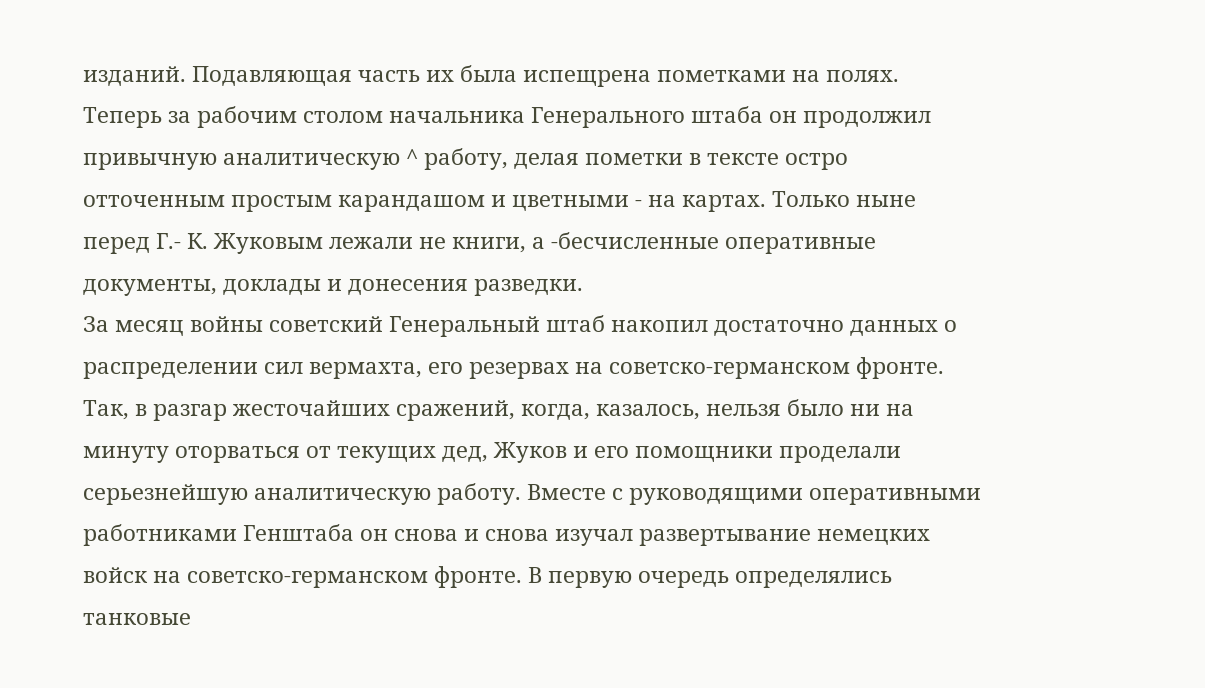изданий. Подавляющая часть их была испещрена пометками на полях.
Теперь за рабочим столом начальника Генерального штаба он продолжил привычную аналитическую ^ работу, делая пометки в тексте остро отточенным простым карандашом и цветными - на картах. Только ныне перед Г.- К. Жуковым лежали не книги, а -бесчисленные оперативные документы, доклады и донесения разведки.
За месяц войны советский Генеральный штаб накопил достаточно данных о распределении сил вермахта, его резервах на советско-германском фронте.
Так, в разгар жесточайших сражений, когда, казалось, нельзя было ни на минуту оторваться от текущих дед, Жуков и его помощники проделали серьезнейшую аналитическую работу. Вместе с руководящими оперативными работниками Генштаба он снова и снова изучал развертывание немецких войск на советско-германском фронте. В первую очередь определялись танковые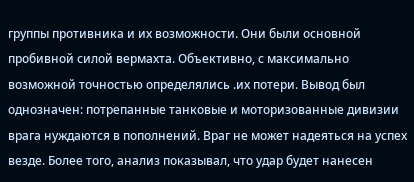группы противника и их возможности. Они были основной пробивной силой вермахта. Объективно, с максимально возможной точностью определялись .их потери. Вывод был однозначен: потрепанные танковые и моторизованные дивизии врага нуждаются в пополнений. Враг не может надеяться на успех везде. Более того, анализ показывал, что удар будет нанесен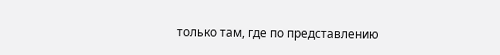только там, где по представлению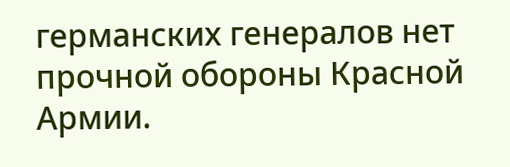германских генералов нет прочной обороны Красной Армии.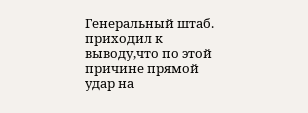Генеральный штаб. приходил к выводу,что по этой причине прямой удар на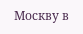Москву в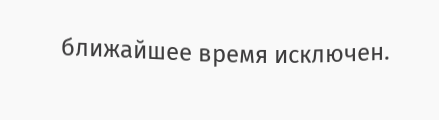ближайшее время исключен.